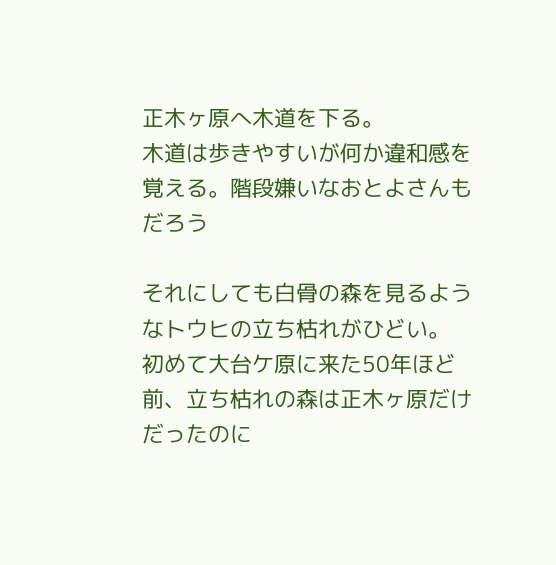正木ヶ原へ木道を下る。
木道は歩きやすいが何か違和感を覚える。階段嫌いなおとよさんもだろう

それにしても白骨の森を見るようなトウヒの立ち枯れがひどい。
初めて大台ケ原に来た50年ほど前、立ち枯れの森は正木ヶ原だけだったのに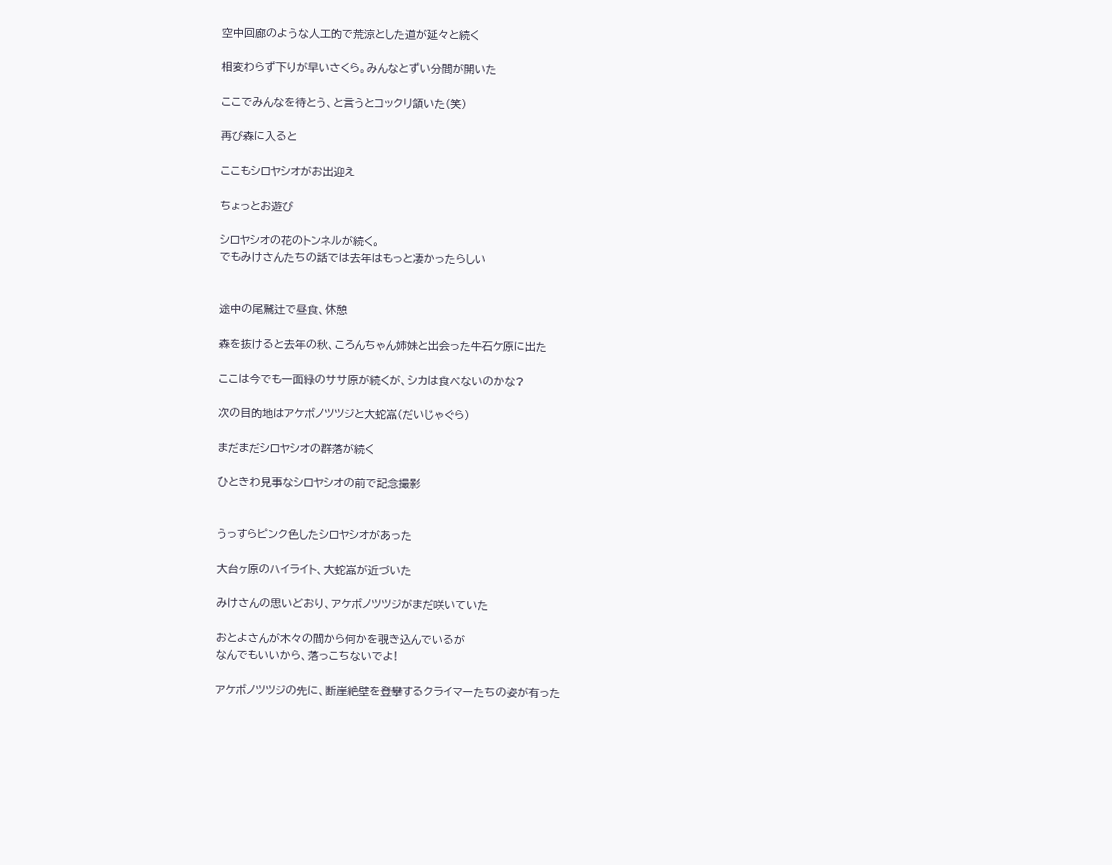空中回廊のような人工的で荒涼とした道が延々と続く

相変わらず下りが早いさくら。みんなとずい分間が開いた

ここでみんなを待とう、と言うとコックリ頷いた(笑)

再び森に入ると

ここもシロヤシオがお出迎え

ちょっとお遊び

シロヤシオの花のトンネルが続く。
でもみけさんたちの話では去年はもっと凄かったらしい


途中の尾鷲辻で昼食、休憩

森を抜けると去年の秋、ころんちゃん姉妹と出会った牛石ケ原に出た

ここは今でも一面緑のササ原が続くが、シカは食べないのかな?

次の目的地はアケボノツツジと大蛇嵓(だいじゃぐら)

まだまだシロヤシオの群落が続く

ひときわ見事なシロヤシオの前で記念撮影


うっすらピンク色したシロヤシオがあった

大台ヶ原のハイライト、大蛇嵓が近づいた

みけさんの思いどおり、アケボノツツジがまだ咲いていた

おとよさんが木々の間から何かを覗き込んでいるが
なんでもいいから、落っこちないでよ!

アケボノツツジの先に、断崖絶壁を登攀するクライマーたちの姿が有った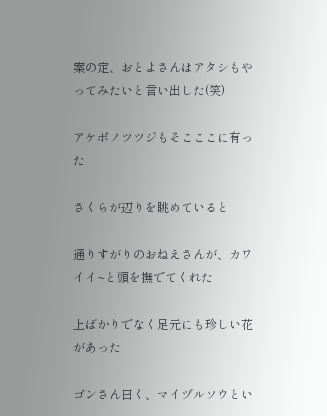案の定、おとよさんはアタシもやってみたいと言い出した(笑)

アケボノツツジもそこここに有った

さくらが辺りを眺めていると

通りすがりのおねえさんが、カワイイ~と頭を撫でてくれた

上ばかりでなく足元にも珍しい花があった

ゴンさん曰く、マイヅルソウとい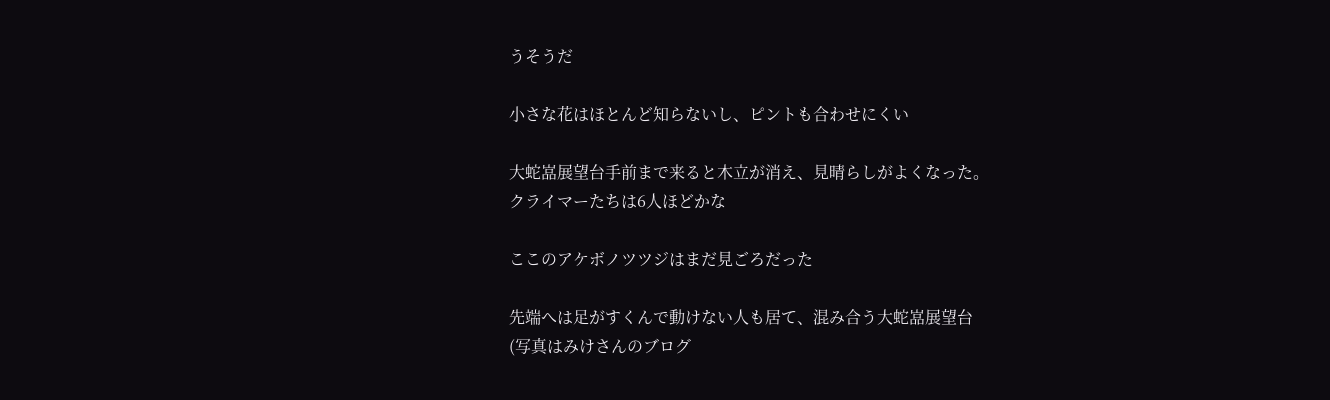うそうだ

小さな花はほとんど知らないし、ピントも合わせにくい

大蛇嵓展望台手前まで来ると木立が消え、見晴らしがよくなった。
クライマーたちは6人ほどかな

ここのアケボノツツジはまだ見ごろだった

先端へは足がすくんで動けない人も居て、混み合う大蛇嵓展望台
(写真はみけさんのブログ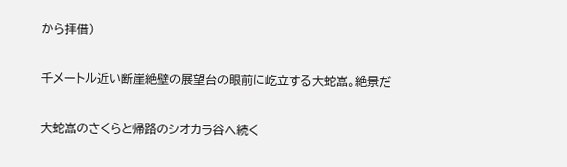から拝借)

千メートル近い断崖絶壁の展望台の眼前に屹立する大蛇嵓。絶景だ

大蛇嵓のさくらと帰路のシオカラ谷へ続く